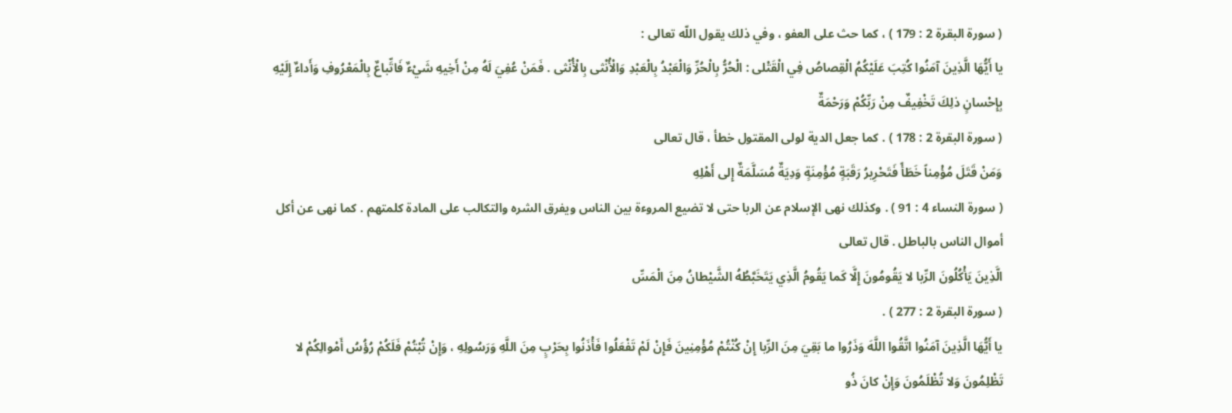( سورة البقرة 2 : 179 ) ، كما حث على العفو ، وفي ذلك يقول اللّه تعالى :
يا أَيُّهَا الَّذِينَ آمَنُوا كُتِبَ عَلَيْكُمُ الْقِصاصُ فِي الْقَتْلى : الْحُرُّ بِالْحُرِّ وَالْعَبْدُ بِالْعَبْدِ وَالْأُنْثى بِالْأُنْثى . فَمَنْ عُفِيَ لَهُ مِنْ أَخِيهِ شَيْءٌ فَاتِّباعٌ بِالْمَعْرُوفِ وَأَداءٌ إِلَيْهِ بِإِحْسانٍ ذلِكَ تَخْفِيفٌ مِنْ رَبِّكُمْ وَرَحْمَةٌ
( سورة البقرة 2 : 178 ) . كما جعل الدية لولى المقتول خطأ ، قال تعالى
وَمَنْ قَتَلَ مُؤْمِناً خَطَأً فَتَحْرِيرُ رَقَبَةٍ مُؤْمِنَةٍ وَدِيَةٌ مُسَلَّمَةٌ إِلى أَهْلِهِ
( سورة النساء 4 : 91 ) . وكذلك نهى الإسلام عن الربا حتى لا تضيع المروءة بين الناس ويفرق الشره والتكالب على المادة كلمتهم . كما نهى عن أكل أموال الناس بالباطل . قال تعالى
الَّذِينَ يَأْكُلُونَ الرِّبا لا يَقُومُونَ إِلَّا كَما يَقُومُ الَّذِي يَتَخَبَّطُهُ الشَّيْطانُ مِنَ الْمَسِّ
( سورة البقرة 2 : 277 ) .
يا أَيُّهَا الَّذِينَ آمَنُوا اتَّقُوا اللَّهَ وَذَرُوا ما بَقِيَ مِنَ الرِّبا إِنْ كُنْتُمْ مُؤْمِنِينَ فَإِنْ لَمْ تَفْعَلُوا فَأْذَنُوا بِحَرْبٍ مِنَ اللَّهِ وَرَسُولِهِ ، وَإِنْ تُبْتُمْ فَلَكُمْ رُؤُسُ أَمْوالِكُمْ لا تَظْلِمُونَ وَلا تُظْلَمُونَ وَإِنْ كانَ ذُو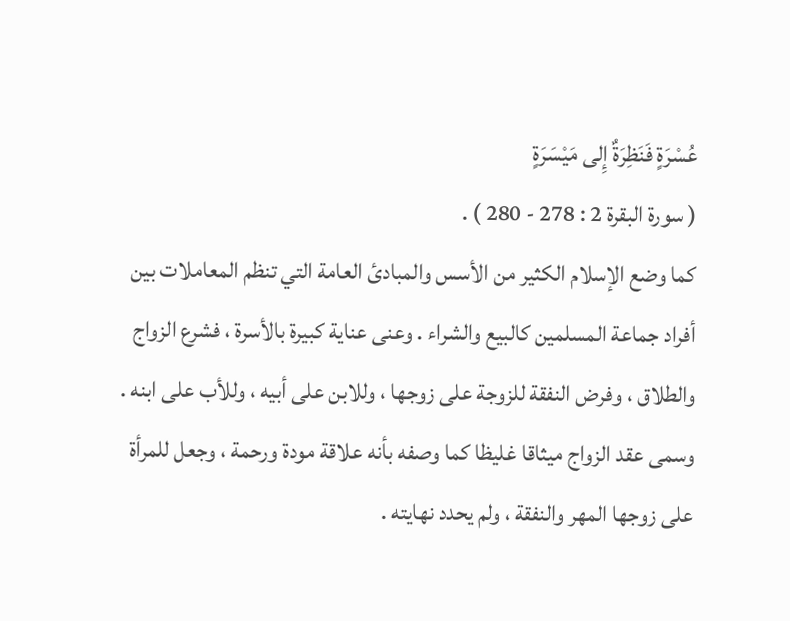عُسْرَةٍ فَنَظِرَةٌ إِلى مَيْسَرَةٍ
( سورة البقرة 2 : 278 - 280 ) .
كما وضع الإسلام الكثير من الأسس والمبادئ العامة التي تنظم المعاملات بين أفراد جماعة المسلمين كالبيع والشراء . وعنى عناية كبيرة بالأسرة ، فشرع الزواج والطلاق ، وفرض النفقة للزوجة على زوجها ، وللابن على أبيه ، وللأب على ابنه . وسمى عقد الزواج ميثاقا غليظا كما وصفه بأنه علاقة مودة ورحمة ، وجعل للمرأة على زوجها المهر والنفقة ، ولم يحدد نهايته .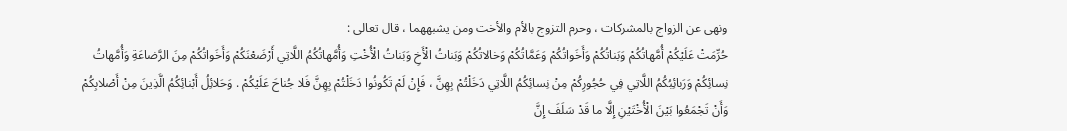ونهى عن الزواج بالمشركات ، وحرم التزوج بالأم والأخت ومن يشبههما ، قال تعالى :
حُرِّمَتْ عَلَيْكُمْ أُمَّهاتُكُمْ وَبَناتُكُمْ وَأَخَواتُكُمْ وَعَمَّاتُكُمْ وَخالاتُكُمْ وَبَناتُ الْأَخِ وَبَناتُ الْأُخْتِ وَأُمَّهاتُكُمُ اللَّاتِي أَرْضَعْنَكُمْ وَأَخَواتُكُمْ مِنَ الرَّضاعَةِ وَأُمَّهاتُ نِسائِكُمْ وَرَبائِبُكُمُ اللَّاتِي فِي حُجُورِكُمْ مِنْ نِسائِكُمُ اللَّاتِي دَخَلْتُمْ بِهِنَّ ، فَإِنْ لَمْ تَكُونُوا دَخَلْتُمْ بِهِنَّ فَلا جُناحَ عَلَيْكُمْ . وَحَلائِلُ أَبْنائِكُمُ الَّذِينَ مِنْ أَصْلابِكُمْ وَأَنْ تَجْمَعُوا بَيْنَ الْأُخْتَيْنِ إِلَّا ما قَدْ سَلَفَ إِنَّ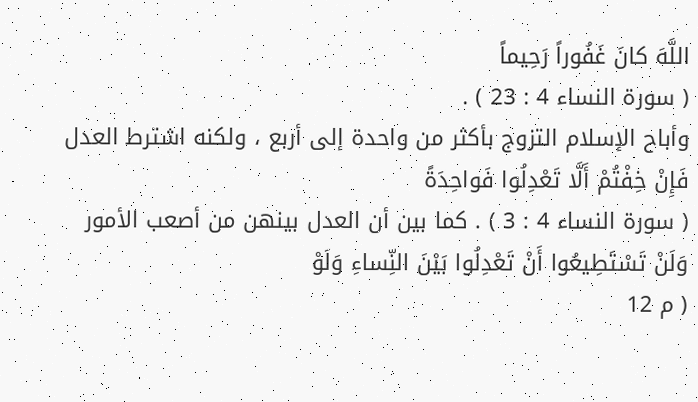اللَّهَ كانَ غَفُوراً رَحِيماً
( سورة النساء 4 : 23 ) .
وأباح الإسلام التزوج بأكثر من واحدة إلى أربع ، ولكنه اشترط العدل
فَإِنْ خِفْتُمْ أَلَّا تَعْدِلُوا فَواحِدَةً
( سورة النساء 4 : 3 ) . كما بين أن العدل بينهن من أصعب الأمور
وَلَنْ تَسْتَطِيعُوا أَنْ تَعْدِلُوا بَيْنَ النِّساءِ وَلَوْ
( م 12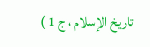تاريخ الإسلام ، ج 1 )